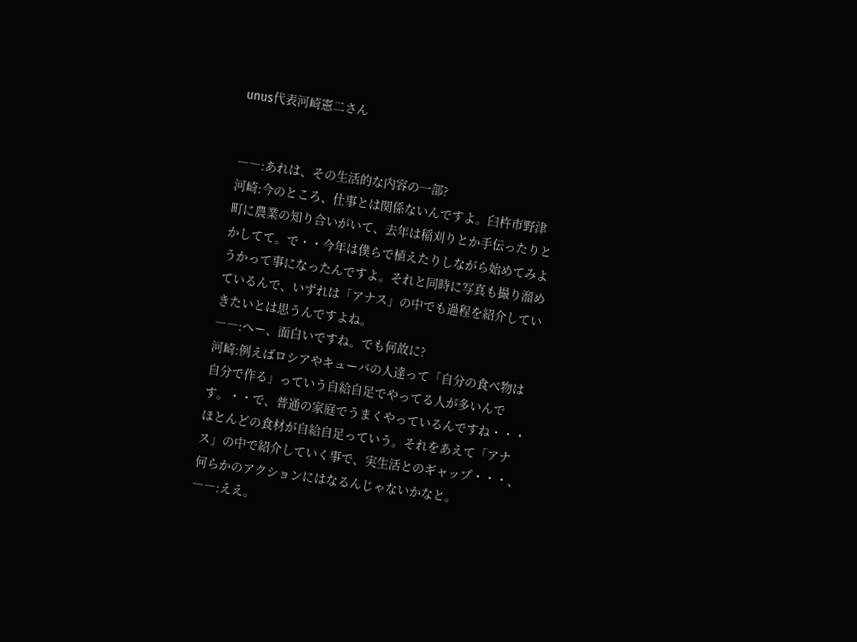unus代表河崎憲二さん


――:あれは、その生活的な内容の一部?
河崎:今のところ、仕事とは関係ないんですよ。臼杵市野津町に農業の知り合いがいて、去年は稲刈りとか手伝ったりとかしてて。で・・今年は僕らで植えたりしながら始めてみようかって事になったんですよ。それと同時に写真も撮り溜めているんで、いずれは「アナス」の中でも過程を紹介していきたいとは思うんですよね。
――:へー、面白いですね。でも何故に?
河崎:例えばロシアやキューバの人達って「自分の食べ物は自分で作る」っていう自給自足でやってる人が多いんです。・・で、普通の家庭でうまくやっているんですね・・・ほとんどの食材が自給自足っていう。それをあえて「アナス」の中で紹介していく事で、実生活とのギャップ・・・、何らかのアクションにはなるんじゃないかなと。
――:ええ。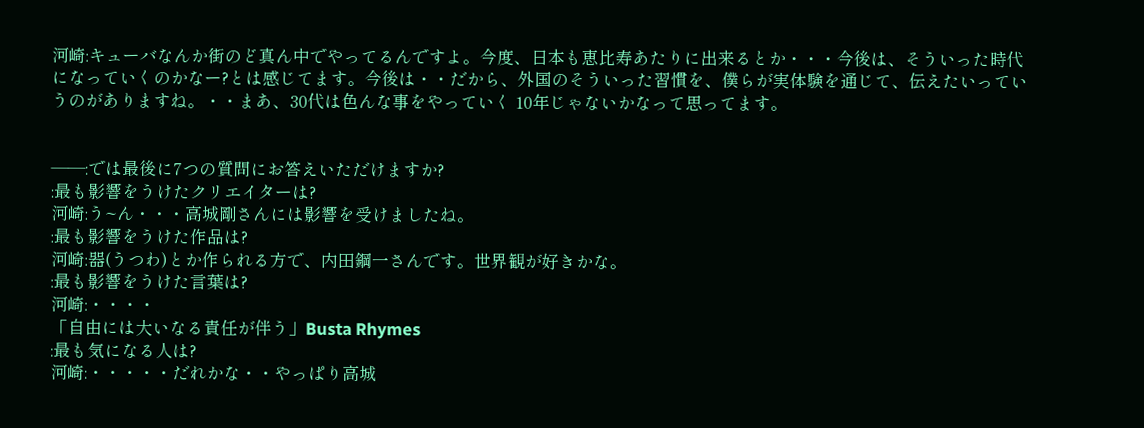河崎:キューバなんか街のど真ん中でやってるんですよ。今度、日本も恵比寿あたりに出来るとか・・・今後は、そういった時代になっていくのかなー?とは感じてます。今後は・・だから、外国のそういった習慣を、僕らが実体験を通じて、伝えたいっていうのがありますね。・・まあ、30代は色んな事をやっていく 10年じゃないかなって思ってます。


――:では最後に7つの質問にお答えいただけますか?
:最も影響をうけたクリエイターは?
河崎:う~ん・・・高城剛さんには影響を受けましたね。
:最も影響をうけた作品は?
河崎:器(うつわ)とか作られる方で、内田鋼一さんです。世界観が好きかな。
:最も影響をうけた言葉は?
河崎:・・・・
「自由には大いなる責任が伴う」Busta Rhymes
:最も気になる人は?
河崎:・・・・・だれかな・・やっぱり高城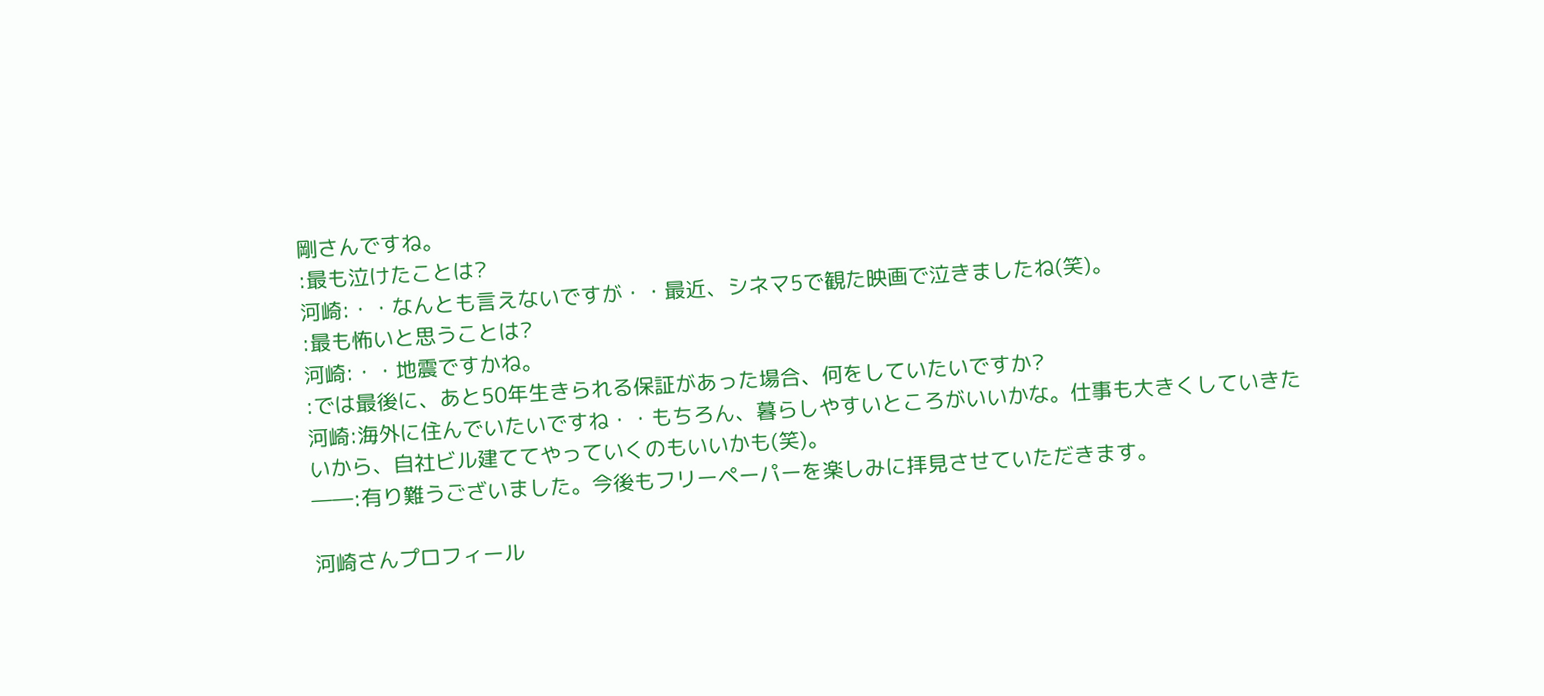剛さんですね。
:最も泣けたことは?
河崎:・・なんとも言えないですが・・最近、シネマ5で観た映画で泣きましたね(笑)。
:最も怖いと思うことは?
河崎:・・地震ですかね。
:では最後に、あと50年生きられる保証があった場合、何をしていたいですか?
河崎:海外に住んでいたいですね・・もちろん、暮らしやすいところがいいかな。仕事も大きくしていきたいから、自社ビル建ててやっていくのもいいかも(笑)。
――:有り難うございました。今後もフリーペーパーを楽しみに拝見させていただきます。

河崎さんプロフィール